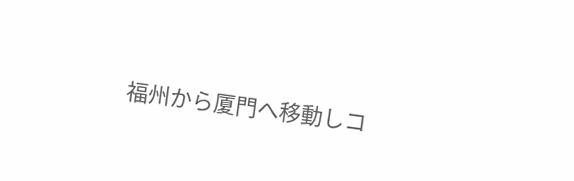福州から厦門へ移動しコ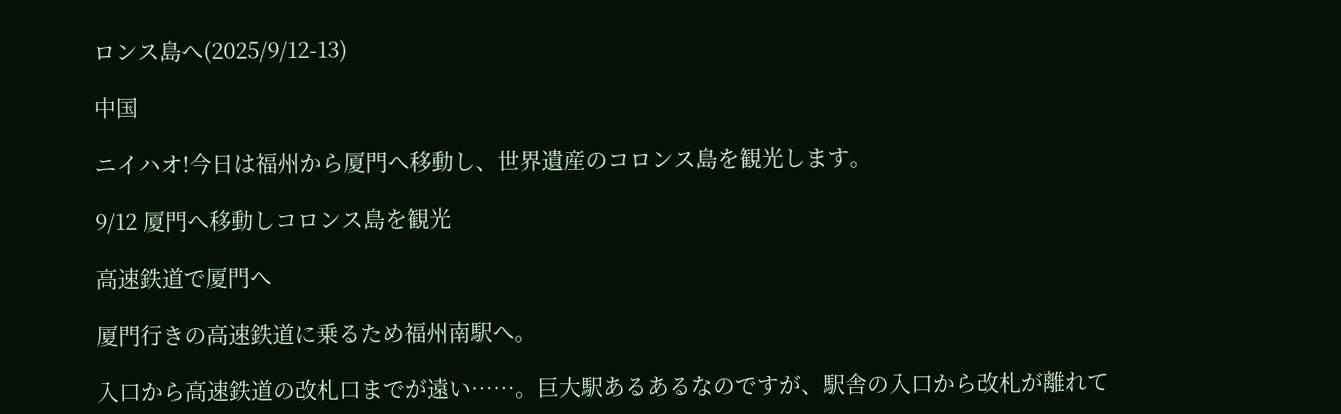ロンス島へ(2025/9/12-13)

中国

ニイハオ!今日は福州から厦門へ移動し、世界遺産のコロンス島を観光します。

9/12 厦門へ移動しコロンス島を観光

高速鉄道で厦門へ

厦門行きの高速鉄道に乗るため福州南駅へ。

入口から高速鉄道の改札口までが遠い……。巨大駅あるあるなのですが、駅舎の入口から改札が離れて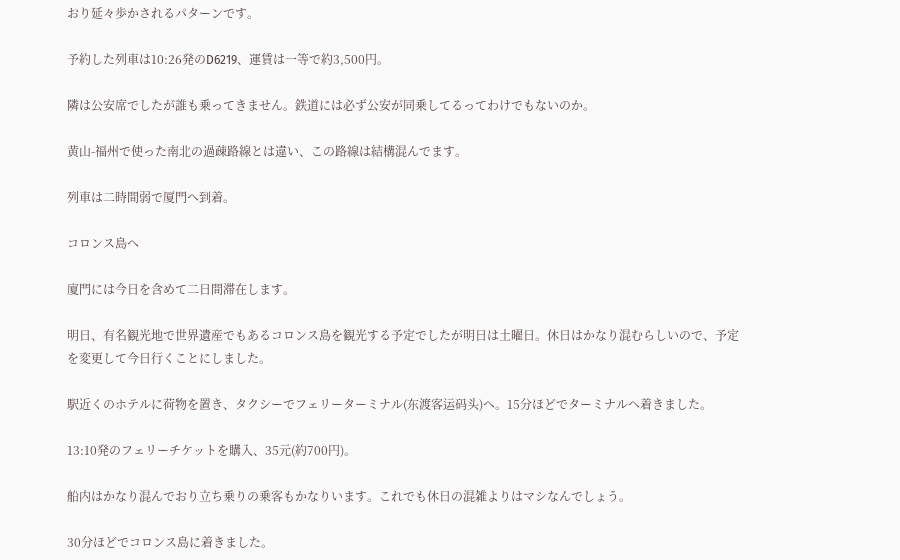おり延々歩かされるパターンです。

予約した列車は10:26発のD6219、運賃は一等で約3,500円。

隣は公安席でしたが誰も乗ってきません。鉄道には必ず公安が同乗してるってわけでもないのか。

黄山-福州で使った南北の過疎路線とは違い、この路線は結構混んでます。

列車は二時間弱で厦門へ到着。

コロンス島へ

廈門には今日を含めて二日間滞在します。

明日、有名観光地で世界遺産でもあるコロンス島を観光する予定でしたが明日は土曜日。休日はかなり混むらしいので、予定を変更して今日行くことにしました。

駅近くのホテルに荷物を置き、タクシーでフェリーターミナル(东渡客运码头)へ。15分ほどでターミナルへ着きました。

13:10発のフェリーチケットを購入、35元(約700円)。

船内はかなり混んでおり立ち乗りの乗客もかなりいます。これでも休日の混雑よりはマシなんでしょう。

30分ほどでコロンス島に着きました。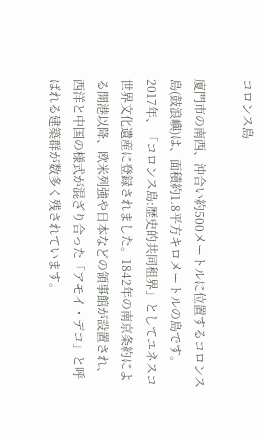コロンス島

廈門市の南西、沖合い約500メートルに位置するコロンス島(鼓浪嶼)は、面積約1.8平方キロメートルの島です。2017年、「コロンス島:歴史的共同租界」としてユネスコ世界文化遺産に登録されました。1842年の南京条約による開港以降、欧米列強や日本などの領事館が設置され、西洋と中国の様式が混ざり合った「アモイ・デコ」と呼ばれる建築群が数多く残されています。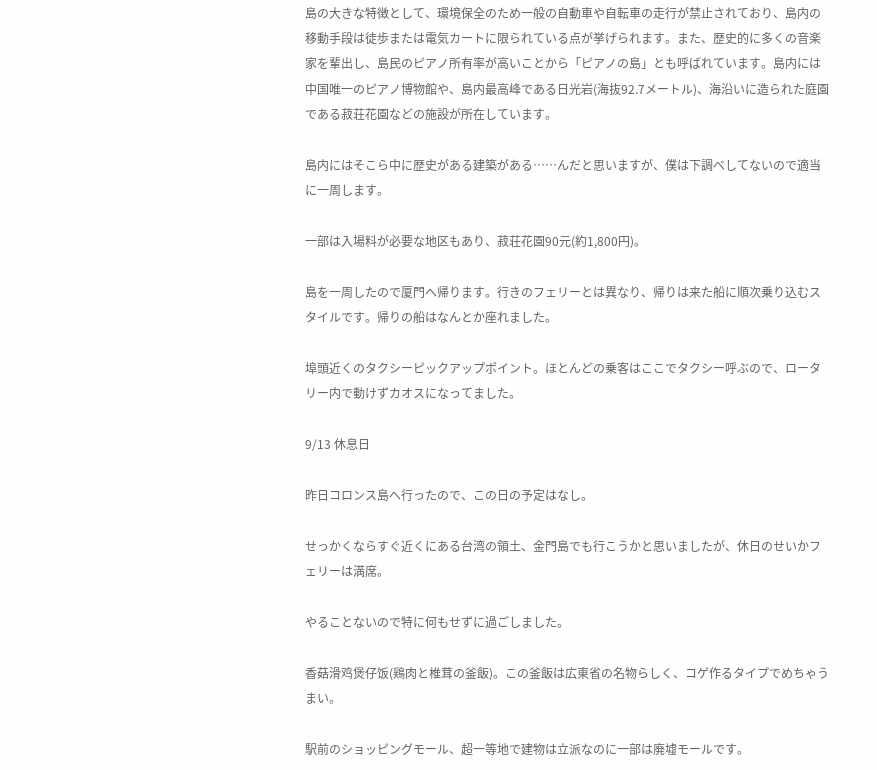島の大きな特徴として、環境保全のため一般の自動車や自転車の走行が禁止されており、島内の移動手段は徒歩または電気カートに限られている点が挙げられます。また、歴史的に多くの音楽家を輩出し、島民のピアノ所有率が高いことから「ピアノの島」とも呼ばれています。島内には中国唯一のピアノ博物館や、島内最高峰である日光岩(海抜92.7メートル)、海沿いに造られた庭園である菽荘花園などの施設が所在しています。

島内にはそこら中に歴史がある建築がある……んだと思いますが、僕は下調べしてないので適当に一周します。

一部は入場料が必要な地区もあり、菽荘花園90元(約1,800円)。

島を一周したので厦門へ帰ります。行きのフェリーとは異なり、帰りは来た船に順次乗り込むスタイルです。帰りの船はなんとか座れました。

埠頭近くのタクシーピックアップポイント。ほとんどの乗客はここでタクシー呼ぶので、ロータリー内で動けずカオスになってました。

9/13 休息日

昨日コロンス島へ行ったので、この日の予定はなし。

せっかくならすぐ近くにある台湾の領土、金門島でも行こうかと思いましたが、休日のせいかフェリーは満席。

やることないので特に何もせずに過ごしました。

香菇滑鸡煲仔饭(鶏肉と椎茸の釜飯)。この釜飯は広東省の名物らしく、コゲ作るタイプでめちゃうまい。

駅前のショッピングモール、超一等地で建物は立派なのに一部は廃墟モールです。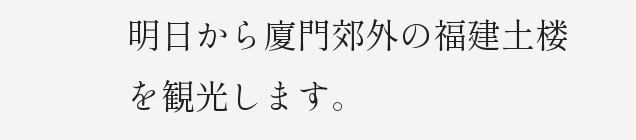明日から廈門郊外の福建土楼を観光します。